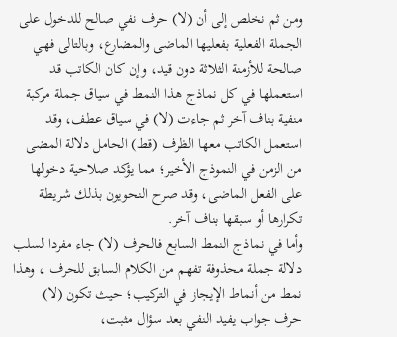ومن ثم نخلص إلى أن (لا) حرف نفي صالح للدخول على الجملة الفعلية بفعليها الماضى والمضارع، وبالتالى فهي صالحة للأزمنة الثلاثة دون قيد، وإن كان الكاتب قد استعملها في كل نماذج هذا النمط في سياق جملة مركبة منفية بناف آخر ثم جاءت (لا) في سياق عطف، وقد استعمل الكاتب معها الظرف (قط) الحامل دلالة المضى من الزمن في النموذج الأخير؛ مما يؤكد صلاحية دخولها على الفعل الماضى، وقد صرح النحويون بذلك شريطة تكرارها أو سبقها بناف آخر.
وأما في نماذج النمط السابع فالحرف (لا) جاء مفردا لسلب دلالة جملة محذوفة تفهم من الكلام السابق للحرف ، وهذا نمط من أنماط الإيجاز في التركيب؛ حيث تكون (لا) حرف جواب يفيد النفي بعد سؤال مثبت،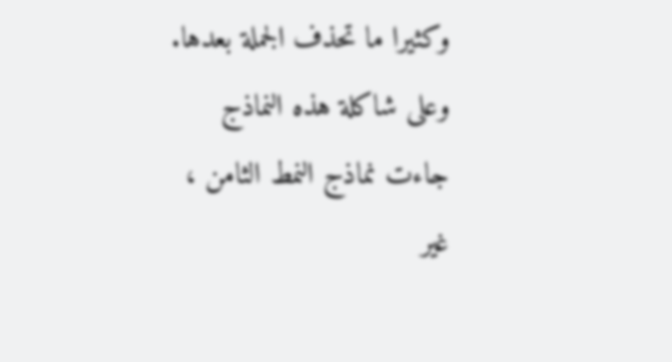وكثيرا ما تحذف الجملة بعدها.
وعلى شاكلة هذه النماذج جاءت نماذج النمط الثامن ، غير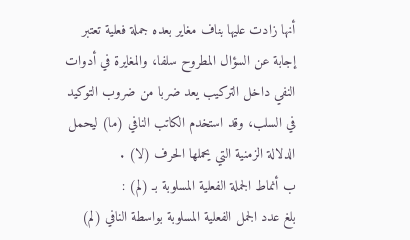أنها زادت عليها بناف مغاير بعده جملة فعلية تعتبر إجابة عن السؤال المطروح سلفا، والمغايرة في أدوات النفي داخل التركيب يعد ضربا من ضروب التوكيد في السلب، وقد استخدم الكاتب النافي (ما) ليحمل الدلالة الزمنية التي يحملها الحرف (لا) .
ب أنماط الجملة الفعلية المسلوبة بـ (لم) :
بلغ عدد الجمل الفعلية المسلوبة بواسطة النافي (لم)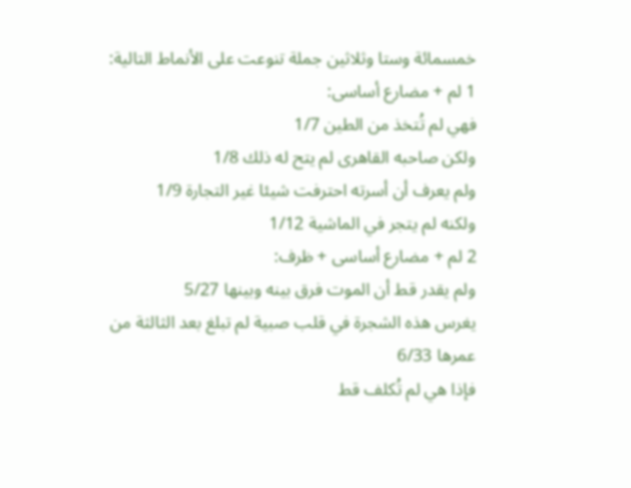خمسمائة وستا وثلاثين جملة تنوعت على الأنماط التالية:
1 لم + مضارع أساسى:
فهي لم تُتخذ من الطين 1/7
ولكن صاحبه القاهرى لم يتح له ذلك 1/8
ولم يعرف أن أسرته احترفت شيئا غير التجارة 1/9
ولكنه لم يتجر في الماشية 1/12
2 لم + مضارع أساسى + ظرف:
ولم يقدر قط أن الموت فرق بينه وبينها 5/27
يغرس هذه الشجرة في قلب صبية لم تبلغ بعد الثالثة من عمرها 6/33
فإذا هي لم تُكلف قط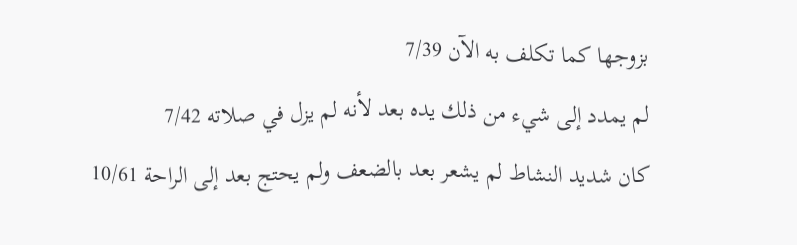بزوجها كما تكلف به الآن 7/39
لم يمدد إلى شيء من ذلك يده بعد لأنه لم يزل في صلاته 7/42
كان شديد النشاط لم يشعر بعد بالضعف ولم يحتج بعد إلى الراحة 10/61